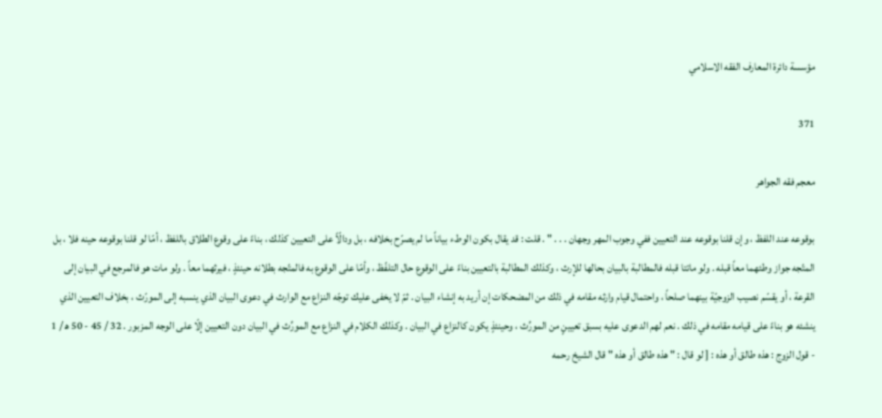مؤسسة دائرة المعارف الفقه الاسلامي

371

معجم فقه الجواهر

بوقوعه عند اللفظ ، وإن قلنا بوقوعه عند التعيين ففي وجوب المهر وجهان . . . " . قلت : قد يقال بكون الوطء بياناً ما لم يصرّح بخلافه ، بل ودالّاً على التعيين كذلك ، بناءً على وقوع الطلاق باللفظ ، أمّا لو قلنا بوقوعه حينه فلا ، بل المتّجه جواز وطئهما معاً قبله . ولو ماتتا قبله فالمطالبة بالبيان بحالها للإرث ، وكذلك المطالبة بالتعيين بناءً على الوقوع حال التلفّظ ، وأمّا على الوقوع به فالمتّجه بطلانه حينئذٍ ، فيرثهما معاً . ولو مات هو فالمرجع في البيان إلى القرعة ، أو يقسّم نصيب الزوجيّة بينهما صلحاً ، واحتمال قيام وارثه مقامه في ذلك من المضحكات إن أريد به إنشاء البيان . ثمّ لا يخفى عليك توجّه النزاع مع الوارث في دعوى البيان الذي ينسبه إلى المورّث ، بخلاف التعيين الذي ينشئه هو بناءً على قيامه مقامه في ذلك . نعم لهم الدعوى عليه بسبق تعيينٍ من المورِّث ، وحينئذٍ يكون كالنزاع في البيان . وكذلك الكلام في النزاع مع المورِّث في البيان دون التعيين إلّا على الوجه المزبور . 32 / 45 - 50 ه‍ / 1 - قول الزوج : هذه طالق أو هذه : [ لو قال : " هذه طالق أو هذه " قال الشيخ رحمه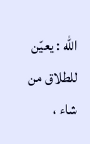الله : يعيّن للطلاق من شاء ،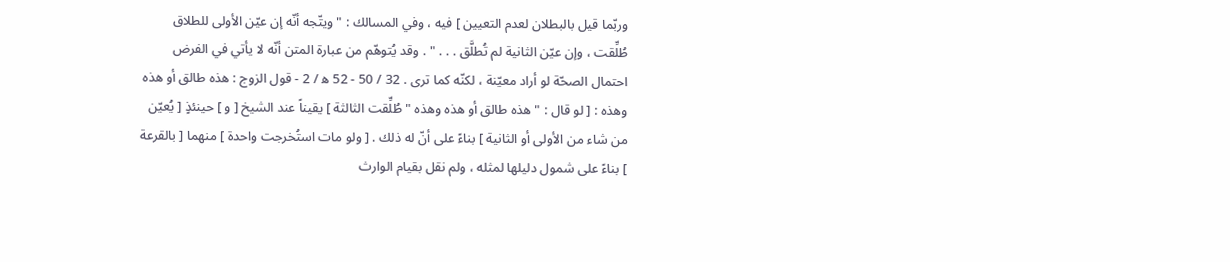وربّما قيل بالبطلان لعدم التعيين ] فيه ، وفي المسالك : " ويتّجه أنّه إن عيّن الأولى للطلاق طُلِّقت ، وإن عيّن الثانية لم تُطلَّق . . . " . وقد يُتوهّم من عبارة المتن أنّه لا يأتي في الفرض احتمال الصحّة لو أراد معيّنة ، لكنّه كما ترى . 32 / 50 - 52 ه‍ / 2 - قول الزوج : هذه طالق أو هذه وهذه : [ لو قال : " هذه طالق أو هذه وهذه " طُلِّقت الثالثة ] يقيناً عند الشيخ [ و ] حينئذٍ [ يُعيّن من شاء من الأولى أو الثانية ] بناءً على أنّ له ذلك . [ ولو مات استُخرجت واحدة ] منهما [ بالقرعة ] بناءً على شمول دليلها لمثله ، ولم نقل بقيام الوارث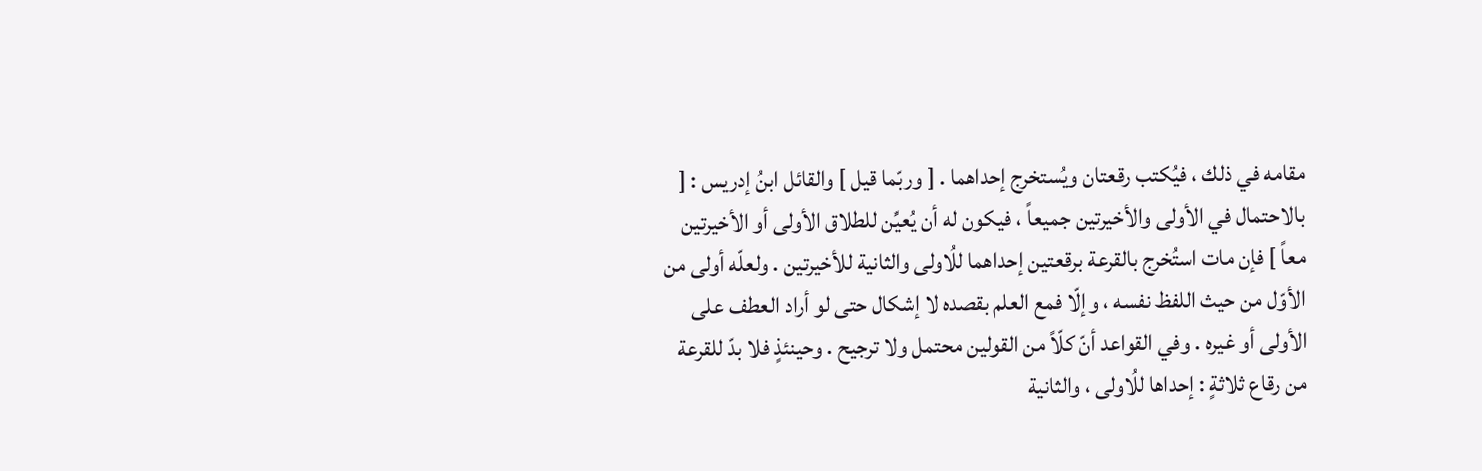مقامه في ذلك ، فيُكتب رقعتان ويُستخرج إحداهما . [ وربّما قيل ] والقائل ابنُ إدريس : [ بالاحتمال في الأولى والأخيرتين جميعاً ، فيكون له أن يُعيِّن للطلاق الأولى أو الأخيرتين معاً ] فإن مات استُخرج بالقرعة برقعتين إحداهما للُاولى والثانية للأخيرتين . ولعلّه أولى من الأوّل من حيث اللفظ نفسه ، وإلّا فمع العلم بقصده لا إشكال حتى لو أراد العطف على الأولى أو غيره . وفي القواعد أنّ كلّاً من القولين محتمل ولا ترجيح . وحينئذٍ فلا بدّ للقرعة من رقاع ثلاثةٍ : إحداها للُاولى ، والثانية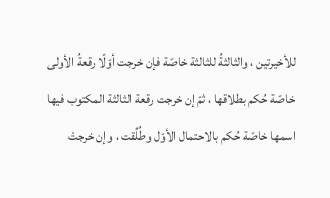للأخيرتين ، والثالثةُ للثالثة خاصّة فإن خرجت أوّلًا رقعةُ الأولى خاصّة حُكم بطلاقها ، ثمّ إن خرجت رقعة الثالثة المكتوب فيها اسمها خاصّة حُكم بالاحتمال الأوّل وطُلِّقت ، وإن خرجتْ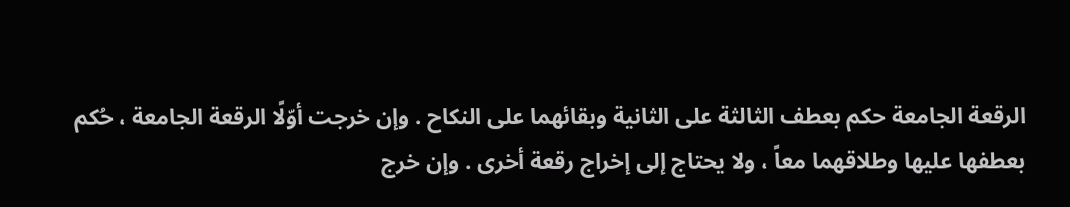الرقعة الجامعة حكم بعطف الثالثة على الثانية وبقائهما على النكاح . وإن خرجت أوّلًا الرقعة الجامعة ، حُكم بعطفها عليها وطلاقهما معاً ، ولا يحتاج إلى إخراج رقعة أخرى . وإن خرج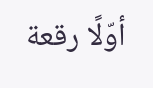أوّلًا رقعة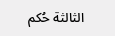الثالثة حُكم